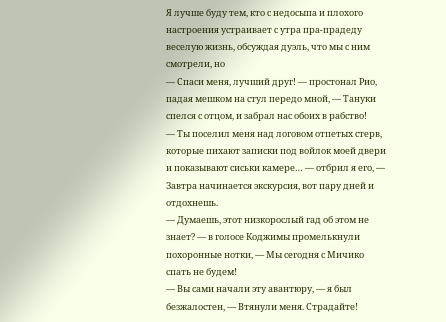Я лучше буду тем, кто с недосыпа и плохого настроения устраивает с утра пра-прадеду веселую жизнь, обсуждая дуэль, что мы с ним смотрели, но
— Спаси меня, лучший друг! — простонал Рио, падая мешком на стул передо мной, — Тануки спелся с отцом, и забрал нас обоих в рабство!
— Ты поселил меня над логовом отпетых стерв, которые пихают записки под войлок моей двери и показывают сиськи камере… — отбрил я его, — Завтра начинается экскурсия, вот пару дней и отдохнешь.
— Думаешь, этот низкорослый гад об этом не знает? — в голосе Коджимы промелькнули похоронные нотки, — Мы сегодня с Мичико спать не будем!
— Вы сами начали эту авантюру, — я был безжалостен, — Втянули меня. Страдайте!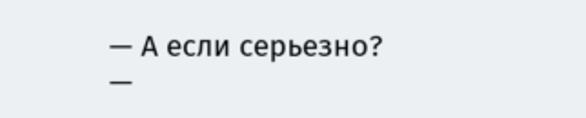— А если серьезно? —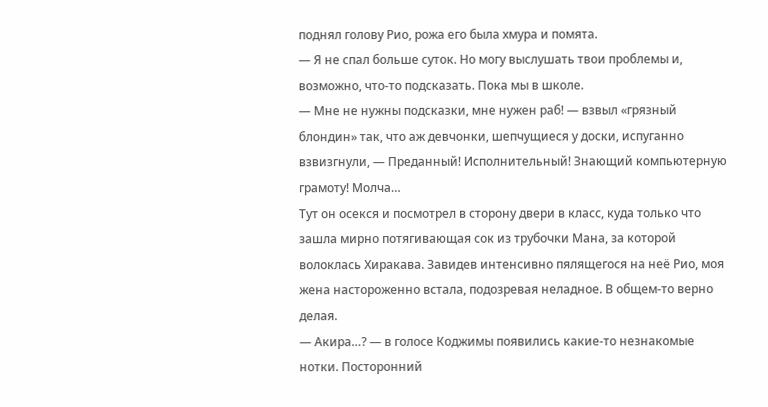поднял голову Рио, рожа его была хмура и помята.
— Я не спал больше суток. Но могу выслушать твои проблемы и, возможно, что-то подсказать. Пока мы в школе.
— Мне не нужны подсказки, мне нужен раб! — взвыл «грязный блондин» так, что аж девчонки, шепчущиеся у доски, испуганно взвизгнули, — Преданный! Исполнительный! Знающий компьютерную грамоту! Молча…
Тут он осекся и посмотрел в сторону двери в класс, куда только что зашла мирно потягивающая сок из трубочки Мана, за которой волоклась Хиракава. Завидев интенсивно пялящегося на неё Рио, моя жена настороженно встала, подозревая неладное. В общем-то верно делая.
— Акира…? — в голосе Коджимы появились какие-то незнакомые нотки. Посторонний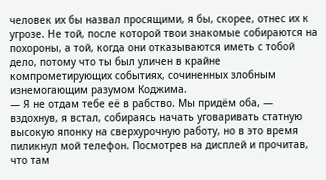человек их бы назвал просящими, я бы, скорее, отнес их к угрозе. Не той, после которой твои знакомые собираются на похороны, а той, когда они отказываются иметь с тобой дело, потому что ты был уличен в крайне компрометирующих событиях, сочиненных злобным изнемогающим разумом Коджима.
— Я не отдам тебе её в рабство. Мы придём оба, — вздохнув, я встал, собираясь начать уговаривать статную высокую японку на сверхурочную работу, но в это время пиликнул мой телефон. Посмотрев на дисплей и прочитав, что там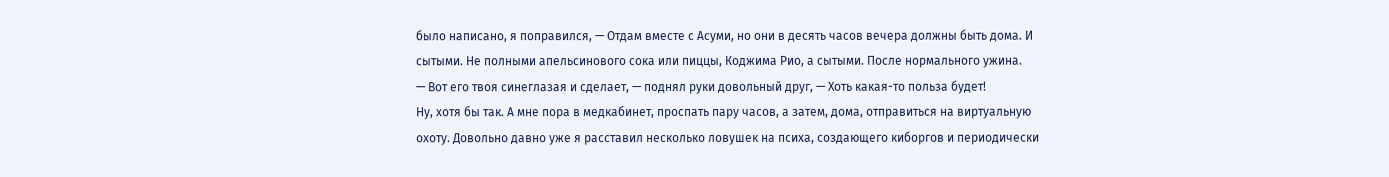было написано, я поправился, — Отдам вместе с Асуми, но они в десять часов вечера должны быть дома. И сытыми. Не полными апельсинового сока или пиццы, Коджима Рио, а сытыми. После нормального ужина.
— Вот его твоя синеглазая и сделает, — поднял руки довольный друг, — Хоть какая-то польза будет!
Ну, хотя бы так. А мне пора в медкабинет, проспать пару часов, а затем, дома, отправиться на виртуальную охоту. Довольно давно уже я расставил несколько ловушек на психа, создающего киборгов и периодически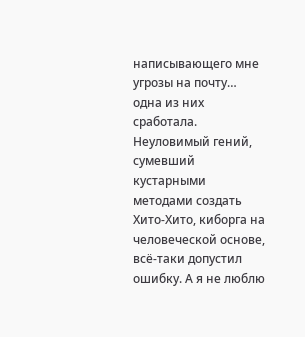написывающего мне угрозы на почту… одна из них сработала. Неуловимый гений, сумевший кустарными методами создать Хито-Хито, киборга на человеческой основе, всё-таки допустил ошибку. А я не люблю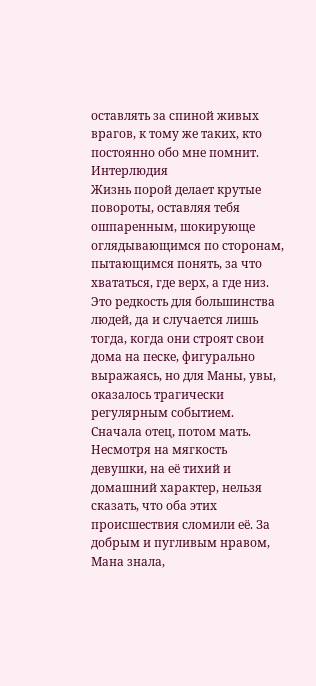оставлять за спиной живых врагов, к тому же таких, кто постоянно обо мне помнит.
Интерлюдия
Жизнь порой делает крутые повороты, оставляя тебя ошпаренным, шокирующе оглядывающимся по сторонам, пытающимся понять, за что хвататься, где верх, а где низ. Это редкость для большинства людей, да и случается лишь тогда, когда они строят свои дома на песке, фигурально выражаясь, но для Маны, увы, оказалось трагически регулярным событием.
Сначала отец, потом мать. Несмотря на мягкость девушки, на её тихий и домашний характер, нельзя сказать, что оба этих происшествия сломили её. За добрым и пугливым нравом,
Мана знала,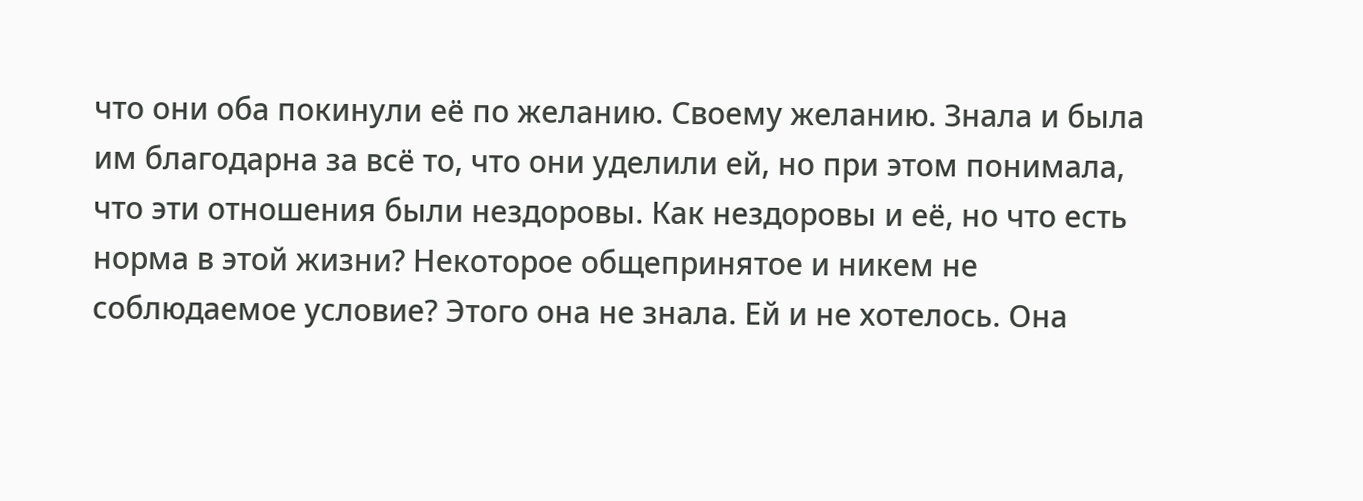что они оба покинули её по желанию. Своему желанию. Знала и была им благодарна за всё то, что они уделили ей, но при этом понимала, что эти отношения были нездоровы. Как нездоровы и её, но что есть норма в этой жизни? Некоторое общепринятое и никем не соблюдаемое условие? Этого она не знала. Ей и не хотелось. Она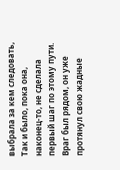выбрала за кем следовать,
Так и было, пока она, наконец-то, не сделала первый шаг по этому пути.
Враг был рядом, он уже протянул свою жадные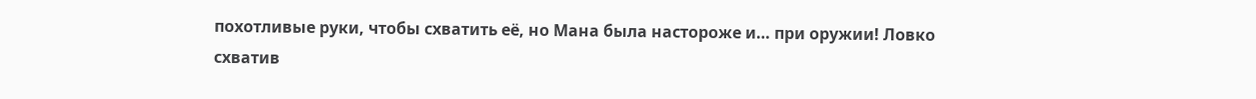похотливые руки, чтобы схватить её, но Мана была настороже и… при оружии! Ловко схватив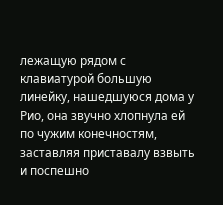лежащую рядом с клавиатурой большую линейку, нашедшуюся дома у Рио, она звучно хлопнула ей по чужим конечностям, заставляя приставалу взвыть и поспешно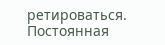ретироваться.
Постоянная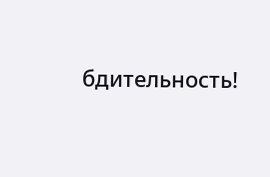бдительность!